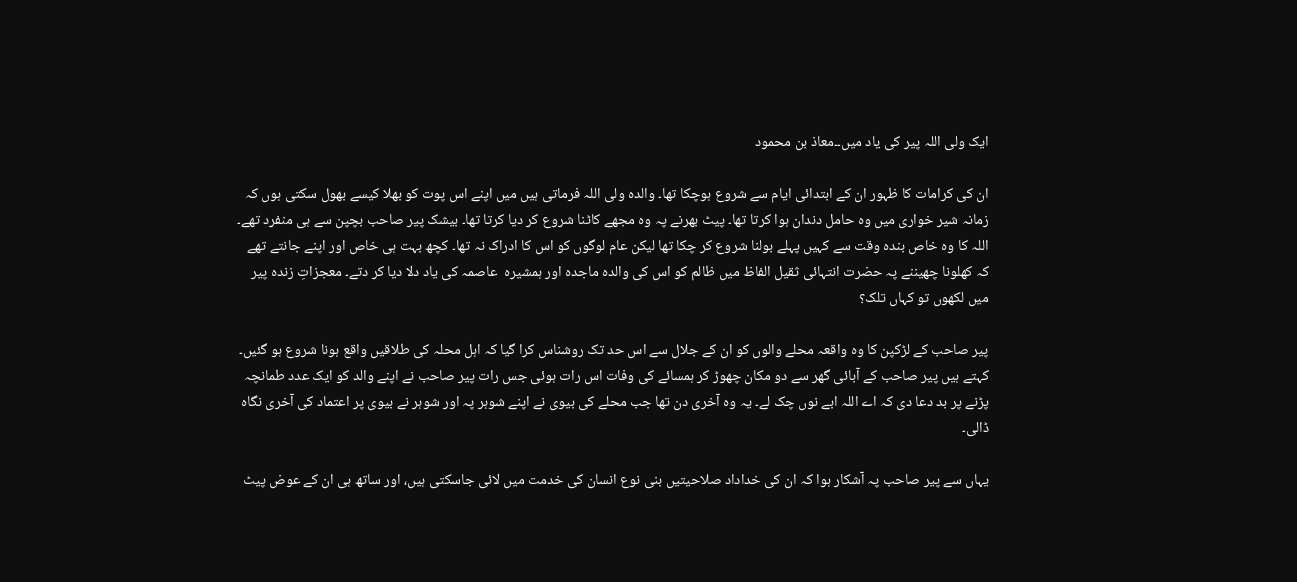ایک ولی اللہ پیر کی یاد میں۔۔معاذ بن محمود

ان کی کرامات کا ظہور ان کے ابتدائی ایام سے شروع ہوچکا تھا۔ والدہ ولی اللہ فرماتی ہیں میں اپنے اس پوت کو بھلا کیسے بھول سکتی ہوں کہ زمانہ شیر خواری میں وہ حامل دندان ہوا کرتا تھا۔ پیٹ بھرنے پہ وہ مجھے کاٹنا شروع کر دیا کرتا تھا۔ بیشک پیر صاحب بچپن سے ہی منفرد تھے۔ اللہ کا وہ خاص بندہ وقت سے کہیں پہلے بولنا شروع کر چکا تھا لیکن عام لوگوں کو اس کا ادراک نہ تھا۔ کچھ بہت ہی خاص اور اپنے جانتے تھے کہ کھلونا چھیننے پہ حضرت انتہائی ثقیل الفاظ میں ظالم کو اس کی والدہ ماجدہ اور ہمشیرہ  عاصمہ کی یاد دلا دیا کر دتے۔ معجزاتِ زندہ پیر میں لکھوں تو کہاں تلک؟

پیر صاحب کے لڑکپن کا وہ واقعہ محلے والوں کو ان کے جلال سے اس حد تک روشناس کرا گیا کہ اہل محلہ کی طلاقیں واقع ہونا شروع ہو گئیں۔ کہتے ہیں پیر صاحب کے آبائی گھر سے دو مکان چھوڑ کر ہمسائے کی وفات اس رات ہوئی جس رات پیر صاحب نے اپنے والد کو ایک عدد طمانچہ پڑنے پر بد دعا دی کہ اے اللہ ابے نوں چک لے۔ یہ وہ آخری دن تھا جب محلے کی بیوی نے اپنے شوہر پہ اور شوہر نے بیوی پر اعتماد کی آخری نگاہ ڈالی۔

یہاں سے پیر صاحب پہ آشکار ہوا کہ ان کی خداداد صلاحیتیں بنی نوع انسان کی خدمت میں لائی جاسکتی ہیں، اور ساتھ ہی ان کے عوض پیٹ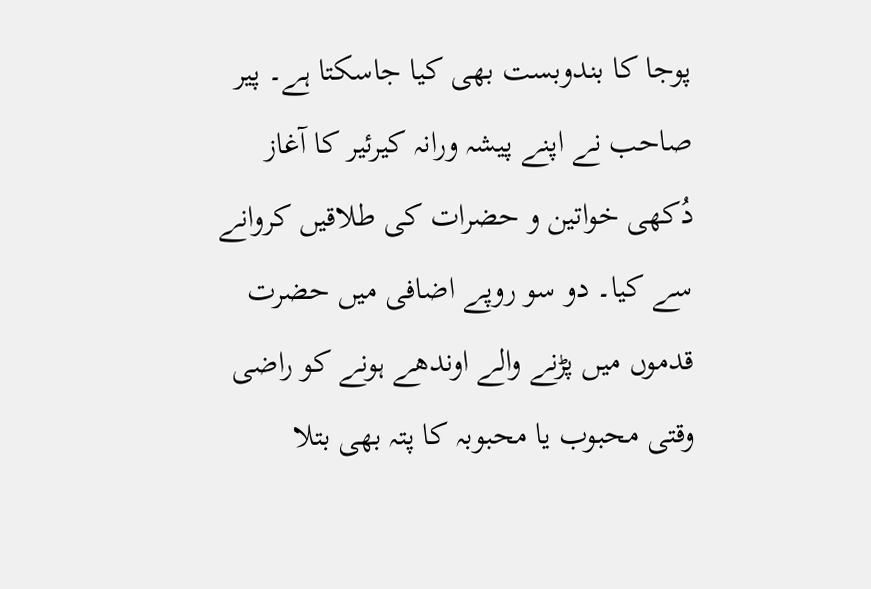پوجا کا بندوبست بھی کیا جاسکتا ہے۔ پیر صاحب نے اپنے پیشہ ورانہ کیرئیر کا آغاز دُکھی خواتین و حضرات کی طلاقیں کروانے سے کیا۔ دو سو روپے اضافی میں حضرت قدموں میں پڑنے والے اوندھے ہونے کو راضی وقتی محبوب یا محبوبہ کا پتہ بھی بتلا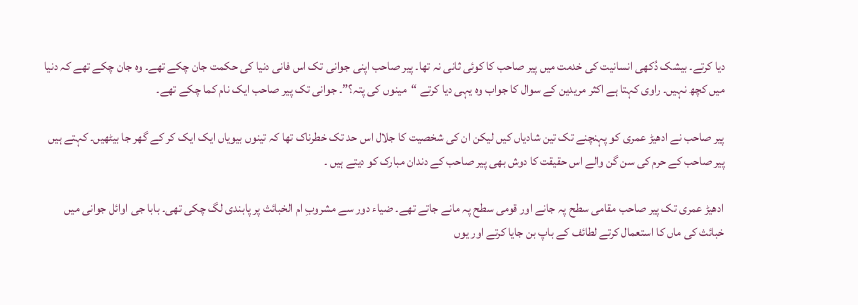دیا کرتے۔ بیشک دُکھی انسانیت کی خدمت میں پیر صاحب کا کوئی ثانی نہ تھا۔ پیر صاحب اپنی جوانی تک اس فانی دنیا کی حکمت جان چکے تھے۔ وہ جان چکے تھے کہ دنیا میں کچھ نہیں۔ راوی کہتا ہے اکثر مریدین کے سوال کا جواب وہ یہی دیا کرتے “مینوں کی پتہ؟”۔ جوانی تک پیر صاحب ایک نام کما چکے تھے۔

پیر صاحب نے ادھیڑ عمری کو پہنچنے تک تین شادیاں کیں لیکن ان کی شخصیت کا جلال اس حد تک خطرناک تھا کہ تینوں بیویاں ایک ایک کر کے گھر جا بیٹھیں۔ کہتے ہیں پیر صاحب کے حرم کی سن گن والے اس حقیقت کا دوش بھی پیر صاحب کے دندان مبارک کو دیتے ہیں ۔

ادھیڑ عمری تک پیر صاحب مقامی سطح پہ جانے اور قومی سطح پہ مانے جاتے تھے۔ ضیاء دور سے مشروبِ ام الخبائث پر پابندی لگ چکی تھی۔ بابا جی اوائل جوانی میں خبائث کی ماں کا استعمال کرتے لطائف کے باپ بن جایا کرتے اور یوں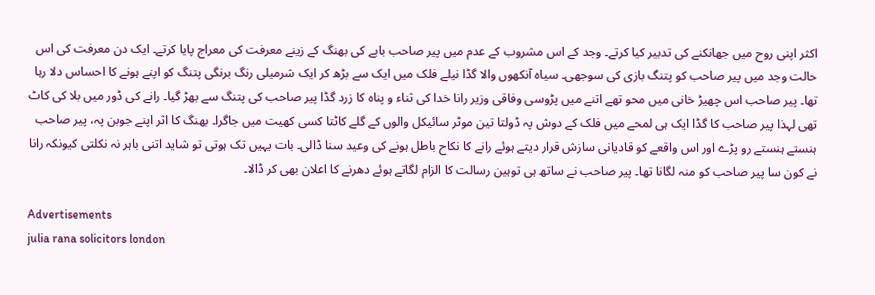اکثر اپنی روح میں جھانکنے کی تدبیر کیا کرتے۔ وجد کے اس مشروب کے عدم میں پیر صاحب بابے کی بھنگ کے زینے معرفت کی معراج پایا کرتے۔ ایک دن معرفت کی اس حالت وجد میں پیر صاحب کو پتنگ بازی کی سوجھی۔ سیاہ آنکھوں والا گڈا نیلے فلک میں ایک سے بڑھ کر ایک شرمیلی رنگ برنگی پتنگ کو اپنے ہونے کا احساس دلا رہا تھا۔ پیر صاحب اس چھیڑ خانی میں محو تھے اتنے میں پڑوسی وفاقی وزیر رانا خدا کی ثناء و پناہ کا زرد گڈا پیر صاحب کی پتنگ سے بھڑ گیا۔ رانے کی ڈور میں بلا کی کاٹ تھی لہذا پیر صاحب کا گڈا ایک ہی لمحے میں فلک کے دوش پہ ڈولتا تین موٹر سائیکل والوں کے گلے کاٹتا کسی کھیت میں جاگرا۔ بھنگ کا اثر اپنے جوبن پہ، پیر صاحب ہنستے ہنستے رو پڑے اور اس واقعے کو قادیانی سازش قرار دیتے ہوئے رانے کا نکاح باطل ہونے کی وعید سنا ڈالی۔ بات یہیں تک ہوتی تو شاید اتنی باہر نہ نکلتی کیونکہ رانا نے کون سا پیر صاحب کو منہ لگانا تھا۔ پیر صاحب نے ساتھ ہی توہین رسالت کا الزام لگاتے ہوئے دھرنے کا اعلان بھی کر ڈالا۔

Advertisements
julia rana solicitors london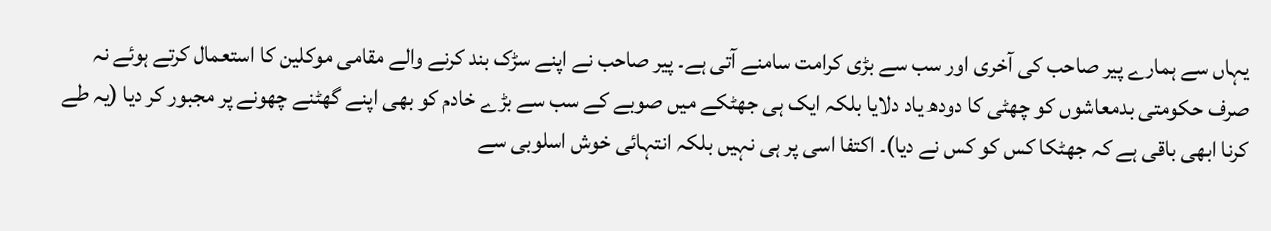یہاں سے ہمارے پیر صاحب کی آخری اور سب سے بڑی کرامت سامنے آتی ہے۔ پیر صاحب نے اپنے سڑک بند کرنے والے مقامی موکلین کا استعمال کرتے ہوئے نہ صرف حکومتی بدمعاشوں کو چھٹی کا دودھ یاد دلایا بلکہ ایک ہی جھٹکے میں صوبے کے سب سے بڑے خادم کو بھی اپنے گھٹنے چھونے پر مجبور کر دیا (یہ طے کرنا ابھی باقی ہے کہ جھٹکا کس کو کس نے دیا)۔ اکتفا اسی پر ہی نہیں بلکہ انتہائی خوش اسلوبی سے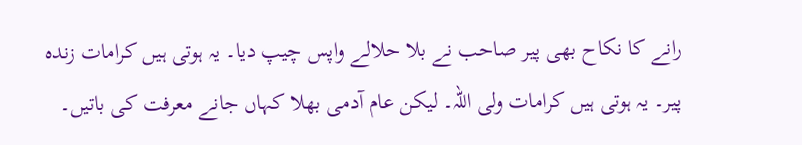رانے کا نکاح بھی پیر صاحب نے بلا حلالے واپس چیپ دیا۔ یہ ہوتی ہیں کرامات زندہ پیر۔ یہ ہوتی ہیں کرامات ولی اللہ۔ لیکن عام آدمی بھلا کہاں جانے معرفت کی باتیں۔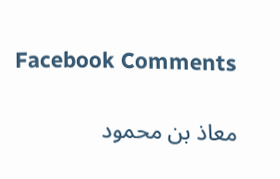Facebook Comments

معاذ بن محمود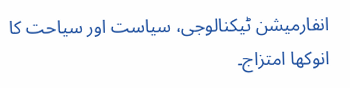انفارمیشن ٹیکنالوجی، سیاست اور سیاحت کا انوکھا امتزاج۔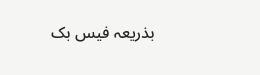بذریعہ فیس بک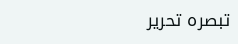تبصرہ تحریر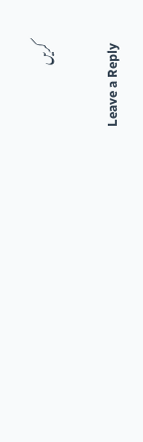کریں

Leave a Reply